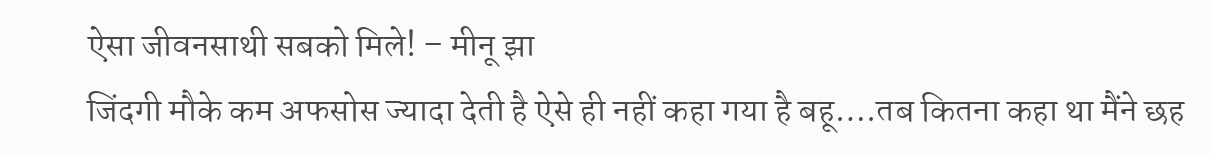ऐसा जीवनसाथी सबको मिले! – मीनू झा
जिंदगी मौके कम अफसोस ज्यादा देती है ऐसे ही नहीं कहा गया है बहू….तब कितना कहा था मैंने छह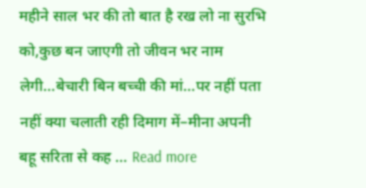महीने साल भर की तो बात है रख लो ना सुरभि को,कुछ बन जाएगी तो जीवन भर नाम लेगी…बेचारी बिन बच्ची की मां…पर नहीं पता नहीं क्या चलाती रही दिमाग में–मीना अपनी बहू सरिता से कह … Read more